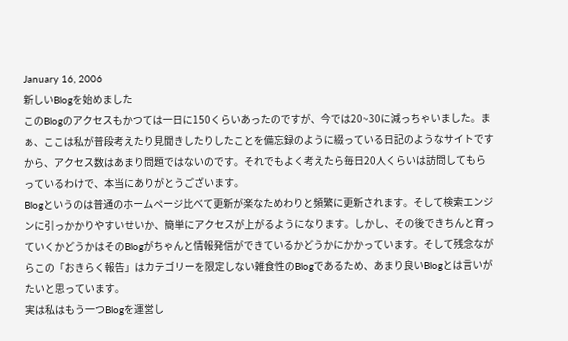January 16, 2006
新しいBlogを始めました
このBlogのアクセスもかつては一日に150くらいあったのですが、今では20~30に減っちゃいました。まぁ、ここは私が普段考えたり見聞きしたりしたことを備忘録のように綴っている日記のようなサイトですから、アクセス数はあまり問題ではないのです。それでもよく考えたら毎日20人くらいは訪問してもらっているわけで、本当にありがとうございます。
Blogというのは普通のホームページ比べて更新が楽なためわりと頻繁に更新されます。そして検索エンジンに引っかかりやすいせいか、簡単にアクセスが上がるようになります。しかし、その後できちんと育っていくかどうかはそのBlogがちゃんと情報発信ができているかどうかにかかっています。そして残念ながらこの「おきらく報告」はカテゴリーを限定しない雑食性のBlogであるため、あまり良いBlogとは言いがたいと思っています。
実は私はもう一つBlogを運営し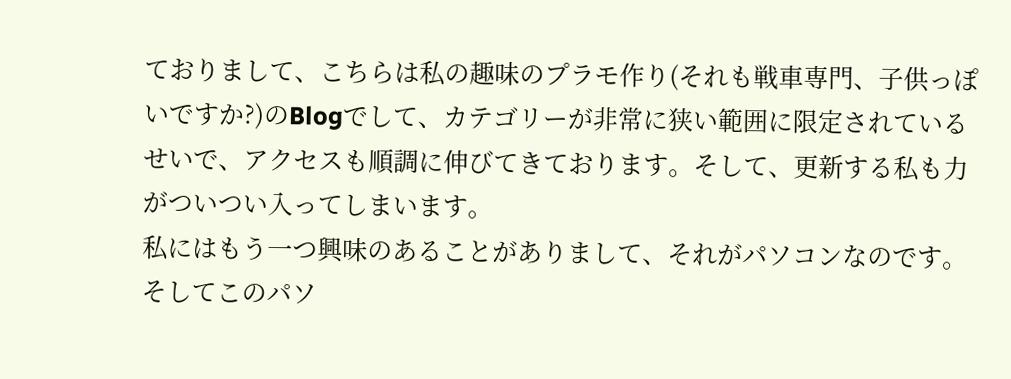ておりまして、こちらは私の趣味のプラモ作り(それも戦車専門、子供っぽいですか?)のBlogでして、カテゴリーが非常に狭い範囲に限定されているせいで、アクセスも順調に伸びてきております。そして、更新する私も力がついつい入ってしまいます。
私にはもう一つ興味のあることがありまして、それがパソコンなのです。そしてこのパソ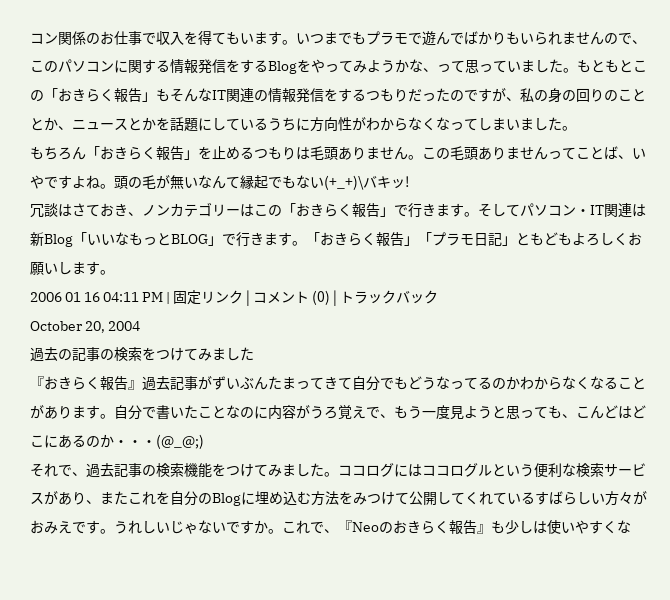コン関係のお仕事で収入を得てもいます。いつまでもプラモで遊んでばかりもいられませんので、このパソコンに関する情報発信をするBlogをやってみようかな、って思っていました。もともとこの「おきらく報告」もそんなIT関連の情報発信をするつもりだったのですが、私の身の回りのこととか、ニュースとかを話題にしているうちに方向性がわからなくなってしまいました。
もちろん「おきらく報告」を止めるつもりは毛頭ありません。この毛頭ありませんってことば、いやですよね。頭の毛が無いなんて縁起でもない(+_+)\バキッ!
冗談はさておき、ノンカテゴリーはこの「おきらく報告」で行きます。そしてパソコン・IT関連は新Blog「いいなもっとBLOG」で行きます。「おきらく報告」「プラモ日記」ともどもよろしくお願いします。
2006 01 16 04:11 PM | 固定リンク | コメント (0) | トラックバック
October 20, 2004
過去の記事の検索をつけてみました
『おきらく報告』過去記事がずいぶんたまってきて自分でもどうなってるのかわからなくなることがあります。自分で書いたことなのに内容がうろ覚えで、もう一度見ようと思っても、こんどはどこにあるのか・・・(@_@;)
それで、過去記事の検索機能をつけてみました。ココログにはココログルという便利な検索サービスがあり、またこれを自分のBlogに埋め込む方法をみつけて公開してくれているすばらしい方々がおみえです。うれしいじゃないですか。これで、『Neoのおきらく報告』も少しは使いやすくな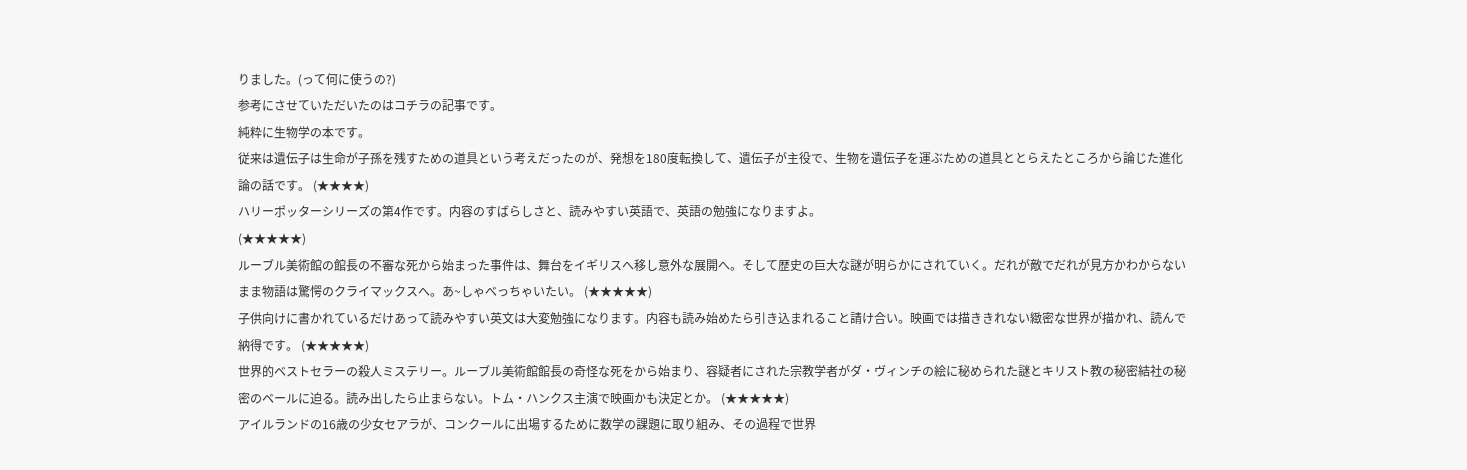りました。(って何に使うの?)
参考にさせていただいたのはコチラの記事です。
純粋に生物学の本です。
従来は遺伝子は生命が子孫を残すための道具という考えだったのが、発想を180度転換して、遺伝子が主役で、生物を遺伝子を運ぶための道具ととらえたところから論じた進化論の話です。 (★★★★)
ハリーポッターシリーズの第4作です。内容のすばらしさと、読みやすい英語で、英語の勉強になりますよ。
(★★★★★)
ルーブル美術館の館長の不審な死から始まった事件は、舞台をイギリスへ移し意外な展開へ。そして歴史の巨大な謎が明らかにされていく。だれが敵でだれが見方かわからないまま物語は驚愕のクライマックスへ。あ~しゃべっちゃいたい。 (★★★★★)
子供向けに書かれているだけあって読みやすい英文は大変勉強になります。内容も読み始めたら引き込まれること請け合い。映画では描ききれない緻密な世界が描かれ、読んで納得です。 (★★★★★)
世界的ベストセラーの殺人ミステリー。ルーブル美術館館長の奇怪な死をから始まり、容疑者にされた宗教学者がダ・ヴィンチの絵に秘められた謎とキリスト教の秘密結社の秘密のベールに迫る。読み出したら止まらない。トム・ハンクス主演で映画かも決定とか。 (★★★★★)
アイルランドの16歳の少女セアラが、コンクールに出場するために数学の課題に取り組み、その過程で世界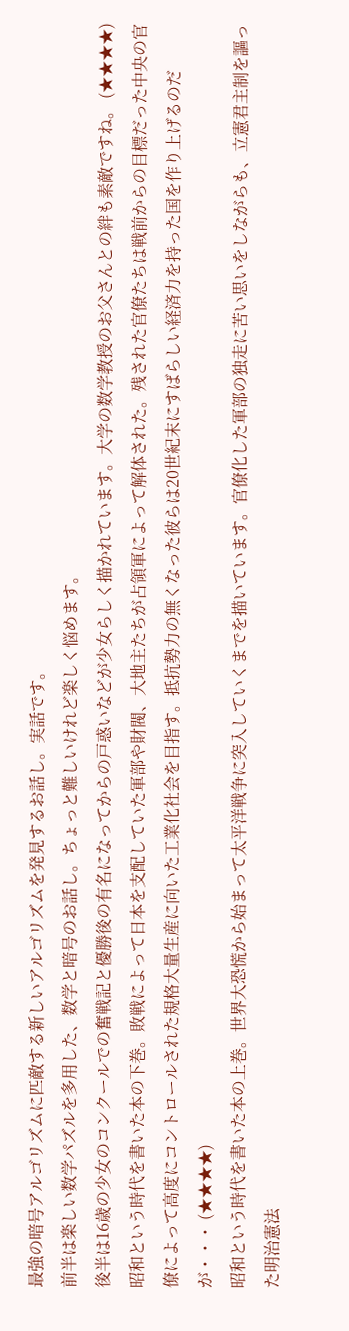最強の暗号アルゴリズムに匹敵する新しいアルゴリズムを発見するお話し。実話です。
前半は楽しい数学パズルを多用した、数学と暗号のお話し。ちょっと難しいけれど楽しく悩めます。
後半は16歳の少女のコンクールでの奮戦記と優勝後の有名になってからの戸惑いなどが少女らしく描かれています。大学の数学教授のお父さんとの絆も素敵ですね。 (★★★★)
昭和という時代を書いた本の下巻。敗戦によって日本を支配していた軍部や財閥、大地主たちが占領軍によって解体された。残された官僚たちは戦前からの目標だった中央の官僚によって高度にコントロールされた規格大量生産に向いた工業化社会を目指す。抵抗勢力の無くなった彼らは20世紀末にすばらしい経済力を持った国を作り上げるのだが・・・ (★★★★)
昭和という時代を書いた本の上巻。世界大恐慌から始まって太平洋戦争に突入していくまでを描いています。官僚化した軍部の独走に苦い思いをしながらも、立憲君主制を謳った明治憲法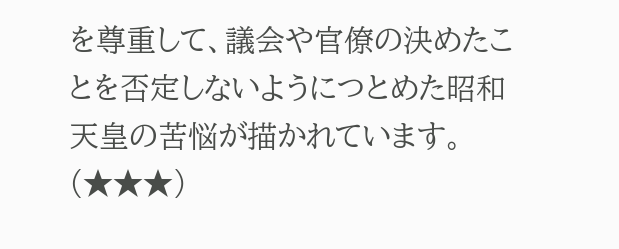を尊重して、議会や官僚の決めたことを否定しないようにつとめた昭和天皇の苦悩が描かれています。 (★★★)